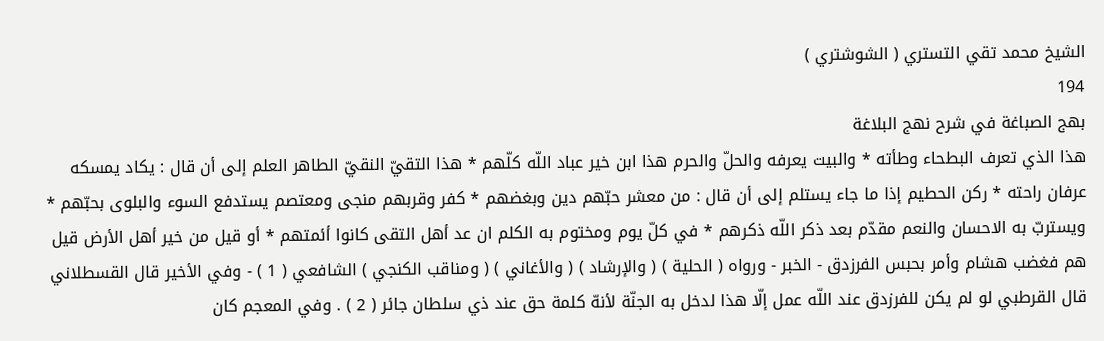الشيخ محمد تقي التستري ( الشوشتري )
194
بهج الصباغة في شرح نهج البلاغة
هذا الذي تعرف البطحاء وطأته * والبيت يعرفه والحلّ والحرم هذا ابن خير عباد اللّه كلّهم * هذا التقيّ النقيّ الطاهر العلم إلى أن قال : يكاد يمسكه عرفان راحته * ركن الحطيم إذا ما جاء يستلم إلى أن قال : من معشر حبّهم دين وبغضهم * كفر وقربهم منجى ومعتصم يستدفع السوء والبلوى بحبّهم * ويستربّ به الاحسان والنعم مقدّم بعد ذكر اللّه ذكرهم * في كلّ يوم ومختوم به الكلم ان عد أهل التقى كانوا أئمتهم * أو قيل من خير أهل الأرض قيل هم فغضب هشام وأمر بحبس الفرزدق - الخبر - ورواه ( الحلية ) ( والإرشاد ) ( والأغاني ) ( ومناقب الكنجي ) الشافعي ( 1 ) - وفي الأخير قال القسطلاني قال القرطبي لو لم يكن للفرزدق عند اللّه عمل إلّا هذا لدخل به الجنّة لأنهّ كلمة حق عند ذي سلطان جائر ( 2 ) . وفي المعجم كان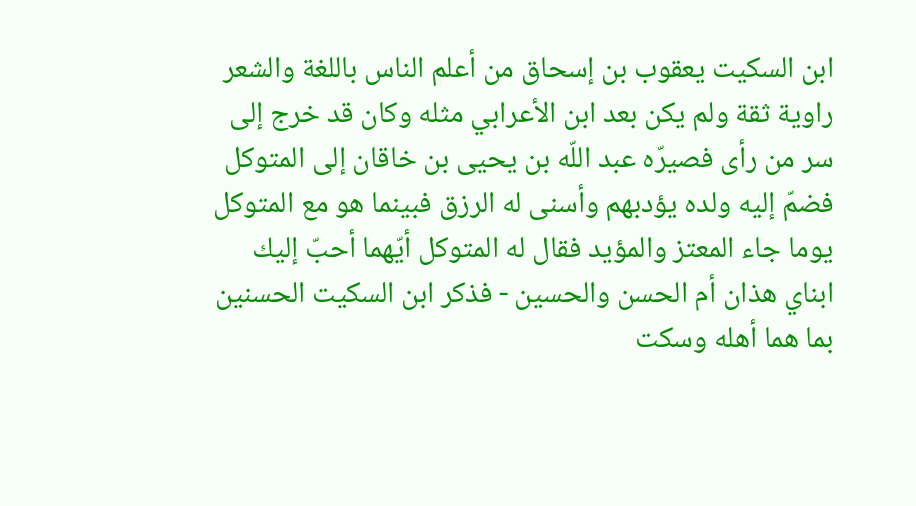ابن السكيت يعقوب بن إسحاق من أعلم الناس باللغة والشعر راوية ثقة ولم يكن بعد ابن الأعرابي مثله وكان قد خرج إلى سر من رأى فصيرّه عبد اللّه بن يحيى بن خاقان إلى المتوكل فضمّ إليه ولده يؤدبهم وأسنى له الرزق فبينما هو مع المتوكل يوما جاء المعتز والمؤيد فقال له المتوكل أيّهما أحبّ إليك ابناي هذان أم الحسن والحسين - فذكر ابن السكيت الحسنين بما هما أهله وسكت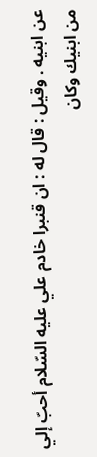عن ابنيه . وقيل : قال له : ان قنبرا خادم علي عليه السّلام أحبّ إلي من ابنيك وكان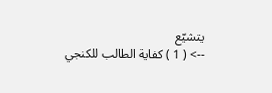يتشيّع
--> ( 1 ) كفاية الطالب للكنجي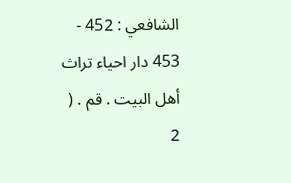الشافعي : 452 - 453 دار احياء تراث أهل البيت . قم . ( 2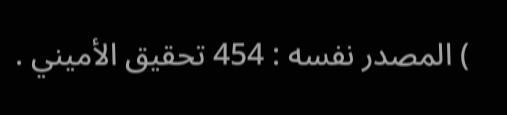) المصدر نفسه : 454 تحقيق الأميني .